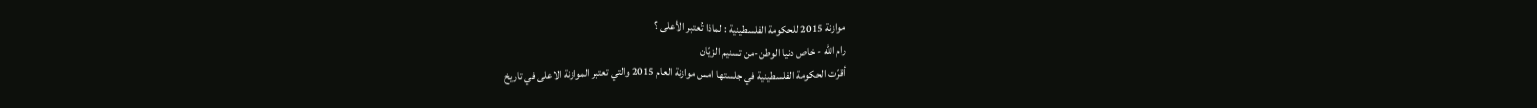موازنة 2015 للحكومة الفلسطينية : لماذا تُعتبر الأعلى ؟
رام الله - خاص دنيا الوطن-من تسنيم الزيّان
أقرّت الحكومة الفلسطينية في جلستها امس موازنة العام 2015 والتي تعتبر الموازنة الاعلى في تاريخ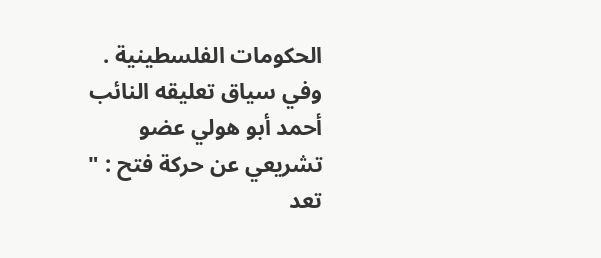الحكومات الفلسطينية .
وفي سياق تعليقه النائب أحمد أبو هولي عضو تشريعي عن حركة فتح : " تعد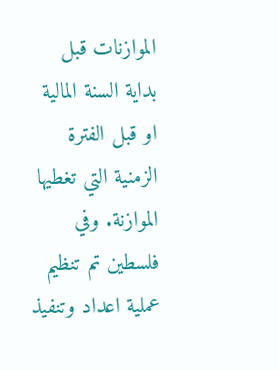الموازنات قبل بداية السنة المالية او قبل الفترة الزمنية التي تغطيها الموازنة. وفي فلسطين تم تنظيم عملية اعداد وتنفيذ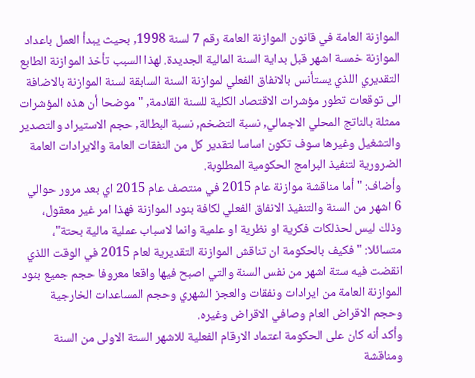الموازنة العامة في قانون الموازنة العامة رقم 7 لسنة 1998, بحيث يبدأ العمل باعداد الموازنة خمسة اشهر قبل بداية السنة المالية الجديدة. لهذا السبب تأخذ الموازنة الطابع التقديري اللذي يستأنس بالانفاق الفعلي لموازنة السنة السابقة لسنة الموازنة بالاضافة الى توقعات تطور مؤشرات الاقتصاد الكلية للسنة القادمة, " موضحا أن هذه المؤشرات ممثلة بالناتج المحلي الاجمالي, نسبة التضخم, نسبة البطالة, حجم الاستيراد والتصدير والتشغيل وغيرها سوف تكون اساسا لتقدير كل من النفقات العامة والايرادات العامة الضرورية لتنفيذ البرامج الحكومية المطلوبة.
وأضاف: " أما مناقشة موازنة عام 2015 في منتصف عام 2015 اي بعد مرور حوالي 6 اشهر من السنة والتنفيذ الانفاق الفعلي لكافة بنود الموازنة فهذا امر غير معقول، وذلك ليس لحذلكات فكرية او نظرية او علمية وانما لاسباب عملية مالية بحتة"، متسائلا: " فكيف بالحكومة ان تناقش الموازنة التقديرية لعام 2015 في الوقت اللذي انقضت فيه ستة اشهر من نفس السنة والتي اصبح فيها واقعا معروفا حجم جميع بنود الموازنة العامة من ايرادات ونفقات والعجز الشهري وحجم المساعدات الخارجية وحجم الاقراض العام وصافي الاقراض وغيره.
وأكد أنه كان على الحكومة اعتماد الارقام الفعلية للاشهر الستة الاولى من السنة ومناقشة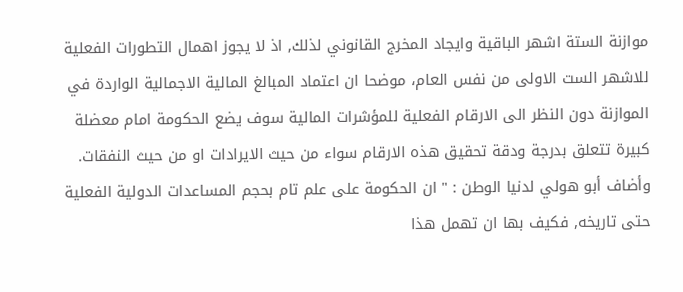موازنة الستة اشهر الباقية وايجاد المخرج القانوني لذلك, اذ لا يجوز اهمال التطورات الفعلية للاشهر الست الاولى من نفس العام، موضحا ان اعتماد المبالغ المالية الاجمالية الواردة في الموازنة دون النظر الى الارقام الفعلية للمؤشرات المالية سوف يضع الحكومة امام معضلة كبيرة تتعلق بدرجة ودقة تحقيق هذه الارقام سواء من حيث الايرادات او من حيث النفقات.
وأضاف أبو هولي لدنيا الوطن : " ان الحكومة على علم تام بحجم المساعدات الدولية الفعلية حتى تاريخه, فكيف بها ان تهمل هذا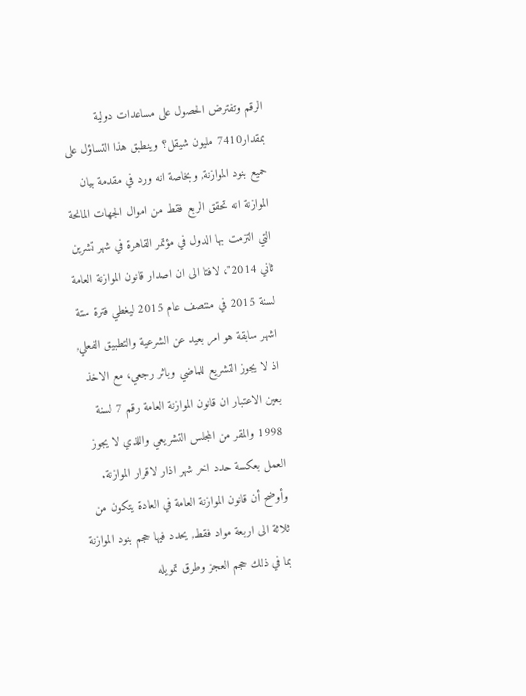الرقم وتفترض الحصول على مساعدات دولية بمقدار7410 مليون شيقل؟ وينطبق هذا التساؤل على حميع بنود الموازنة, وبخاصة انه ورد في مقدمة بيان الموازنة انه تحقق الربع فقط من اموال الجهات المانحة التي التزمت بها الدول في مؤتمر القاهرة في شهر تشرين ثاني 2014"، لافتا الى ان اصدار قانون الموازنة العامة لسنة 2015 في منتصف عام 2015 ليغطي فترة ستة اشهر سابقة هو امر بعيد عن الشرعية والتطبيق الفعلي, اذ لا يجوز التشريع للماضي وباثر رجعي، مع الاخذ بعين الاعتبار ان قانون الموازنة العامة رقم 7 لسنة 1998 والمقر من المجلس التشريعي واللذي لا يجوز العمل بعكسة حدد اخر شهر اذار لاقرار الموازنة.
وأوضح أن قانون الموازنة العامة في العادة يتكون من ثلاثة الى اربعة مواد فقط, يحدد فيها حجم بنود الموازنة بما في ذلك حجم العجز وطرق تمويله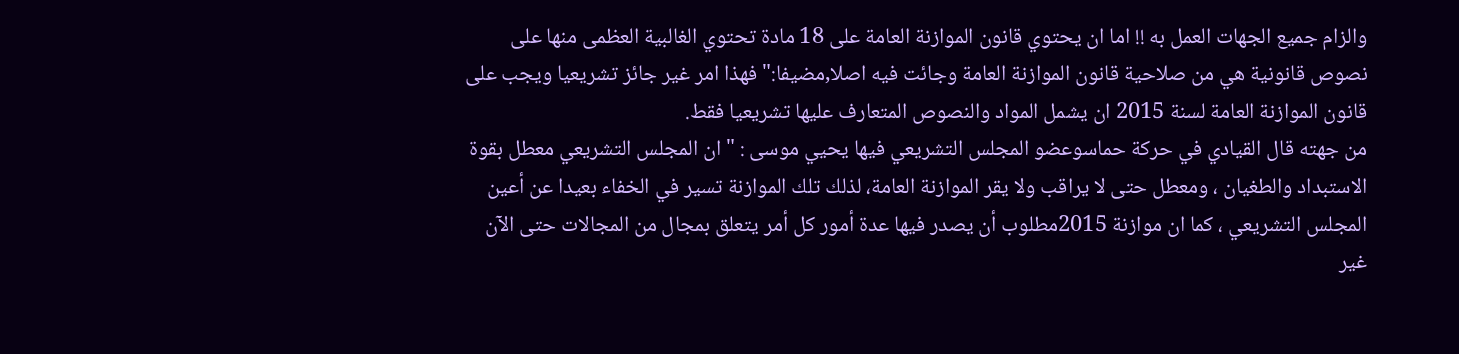والزام جميع الجهات العمل به !! اما ان يحتوي قانون الموازنة العامة على 18 مادة تحتوي الغالبية العظمى منها على نصوص قانونية هي من صلاحية قانون الموازنة العامة وجائت فيه اصلا,مضيفا:" فهذا امر غير جائز تشريعيا ويجب على قانون الموازنة العامة لسنة 2015 ان يشمل المواد والنصوص المتعارف عليها تشريعيا فقط.
من جهته قال القيادي في حركة حماسوعضو المجلس التشريعي فيها يحيي موسى : " ان المجلس التشريعي معطل بقوة الاستبداد والطغيان ، ومعطل حتى لا يراقب ولا يقر الموازنة العامة، لذلك تلك الموازنة تسير في الخفاء بعيدا عن أعين المجلس التشريعي ، كما ان موازنة 2015مطلوب أن يصدر فيها عدة أمور كل أمر يتعلق بمجال من المجالات حتى الآن غير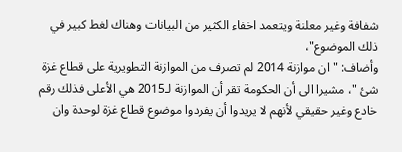شفافة وغير معلنة ويتعمد اخفاء الكثير من البيانات وهناك لغط كبير في ذلك الموضوع"،
وأضاف: " ان موازنة 2014 لم تصرف من الموازنة التطويرية على قطاع غزة شئ "، مشيرا الى أن الحكومة تقر أن الموازنة لـ2015 هي الأعلى فذلك رقم خادع وغير حقيقي لأنهم لا يريدوا أن يفردوا موضوع قطاع غزة لوحدة وان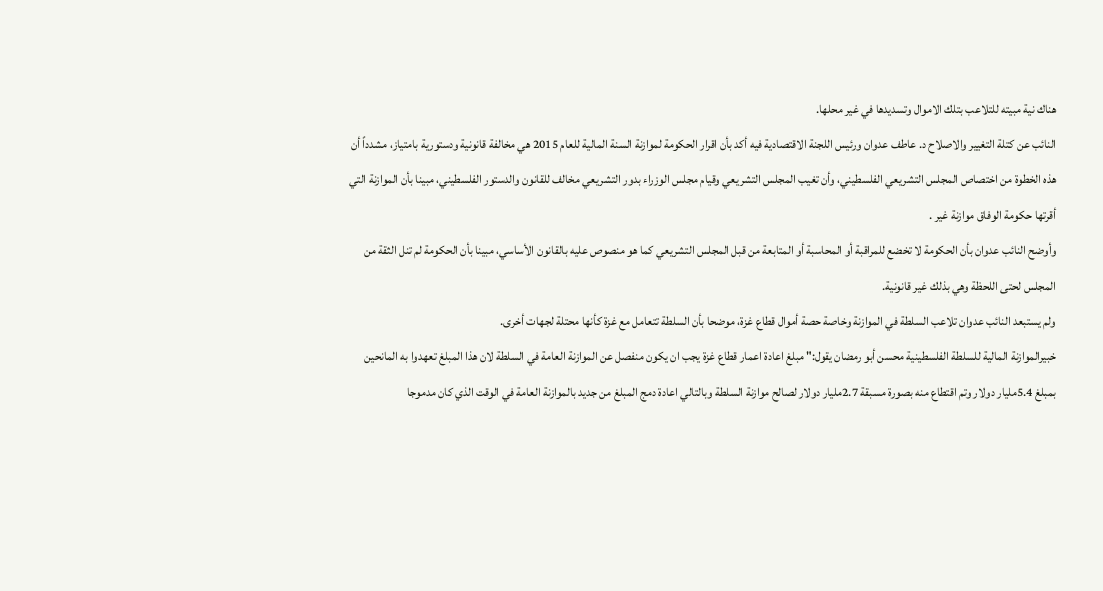هناك نية مبيته للتلاعب بتلك الاموال وتسديدها في غير محلها.
النائب عن كتلة التغيير والاصلاح د. عاطف عدوان ورئيس اللجنة الاقتصادية فيه أكد بأن اقرار الحكومة لموازنة السنة المالية للعام 2015 هي مخالفة قانونية ودستورية بامتياز، مشدداً أن هذه الخطوة من اختصاص المجلس التشريعي الفلسطيني، وأن تغيب المجلس التشريعي وقيام مجلس الوزراء بدور التشريعي مخالف للقانون والدستور الفلسطيني، مبينا بأن الموازنة التي أقرتها حكومة الوفاق موازنة غير .
وأوضح النائب عدوان بأن الحكومة لا تخضع للمراقبة أو المحاسبة أو المتابعة من قبل المجلس التشريعي كما هو منصوص عليه بالقانون الأساسي، مبينا بأن الحكومة لم تنل الثقة من المجلس لحتى اللحظة وهي بذلك غير قانونية.
ولم يستبعد النائب عدوان تلاعب السلطة في الموازنة وخاصة حصة أموال قطاع غزة، موضحا بأن السلطة تتعامل مع غزة كأنها محتلة لجهات أخرى.
خبيرالموازنة المالية للسلطة الفلسطينية محسن أبو رمضان يقول:" مبلغ اعادة اعمار قطاع غزة يجب ان يكون منفصل عن الموازنة العامة في السلطة لان هذا المبلغ تعهدوا به المانحين بمبلغ 5.4مليار دولار وتم اقتطاع منه بصورة مسبقة 2.7مليار دولار لصالح موازنة السلطة وبالتالي اعادة دمج المبلغ من جديد بالموازنة العامة في الوقت الذي كان مدموجا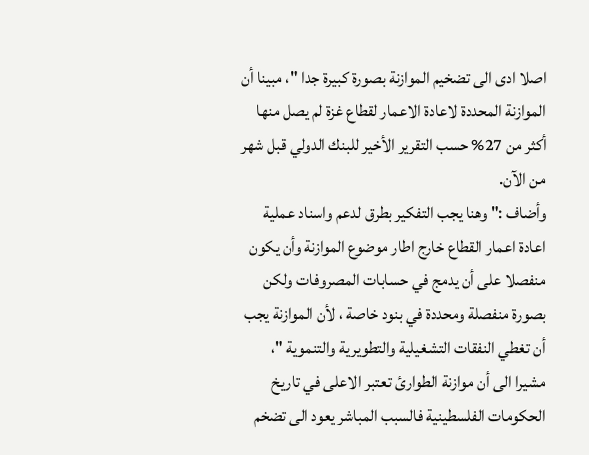اصلا ادى الى تضخيم الموازنة بصورة كبيرة جدا "، مبينا أن الموازنة المحددة لاعادة الاعمار لقطاع غزة لم يصل منها أكثر من 27% حسب التقرير الأخير للبنك الدولي قبل شهر من الآن.
وأضاف :" وهنا يجب التفكير بطرق لدعم واسناد عملية اعادة اعمار القطاع خارج اطار موضوع الموازنة وأن يكون منفصلا على أن يدمج في حسابات المصروفات ولكن بصورة منفصلة ومحددة في بنود خاصة ، لأن الموازنة يجب أن تغطي النفقات التشغيلية والتطويرية والتنموية "، مشيرا الى أن موازنة الطوارئ تعتبر الاعلى في تاريخ الحكومات الفلسطينية فالسبب المباشر يعود الى تضخم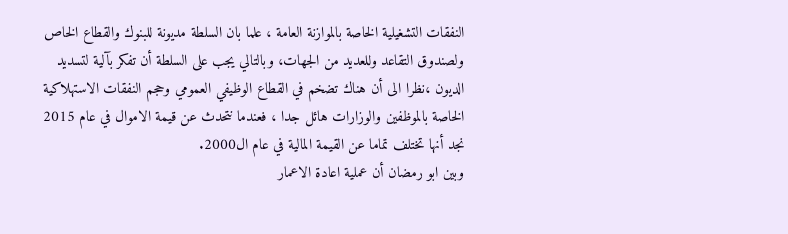النفقات التشغيلية الخاصة بالموازنة العامة ، علما بان السلطة مديونة للبنوك والقطاع الخاص ولصندوق التقاعد وللعديد من الجهات، وبالتالي يجب على السلطة أن تفكر بآلية لتسديد الديون ،نظرا الى أن هناك تضخم في القطاع الوظيفي العمومي وحجم النفقات الاستهلاكية الخاصة بالموظفين والوزارات هائل جدا ، فعندما نتحدث عن قيمة الاموال في عام 2015 نجد أنها تختلف تماما عن القيمة المالية في عام ال2000.
وبين ابو رمضان أن عملية اعادة الاعمار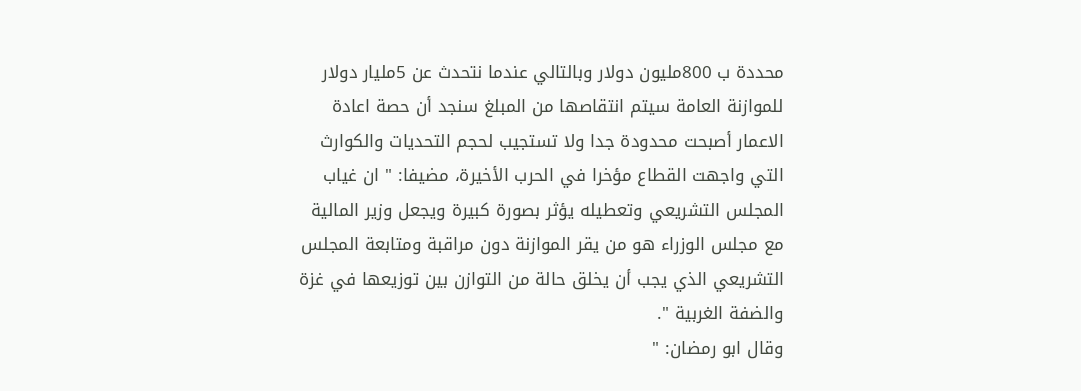محددة ب 800مليون دولار وبالتالي عندما نتحدث عن 5مليار دولار للموازنة العامة سيتم انتقاصها من المبلغ سنجد أن حصة اعادة الاعمار أصبحت محدودة جدا ولا تستجيب لحجم التحديات والكوارث التي واجهت القطاع مؤخرا في الحرب الأخيرة، مضيفا: " ان غياب المجلس التشريعي وتعطيله يؤثر بصورة كبيرة ويجعل وزير المالية مع مجلس الوزراء هو من يقر الموازنة دون مراقبة ومتابعة المجلس التشريعي الذي يجب أن يخلق حالة من التوازن بين توزيعها في غزة والضفة الغربية ".
وقال ابو رمضان: "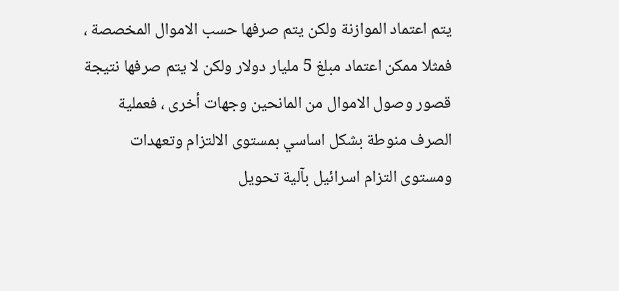يتم اعتماد الموازنة ولكن يتم صرفها حسب الاموال المخصصة ، فمثلا ممكن اعتماد مبلغ 5 مليار دولار ولكن لا يتم صرفها نتيجة قصور وصول الاموال من المانحين وجهات أخرى ، فعملية الصرف منوطة بشكل اساسي بمستوى الالتزام وتعهدات ومستوى التزام اسرائيل بآلية تحويل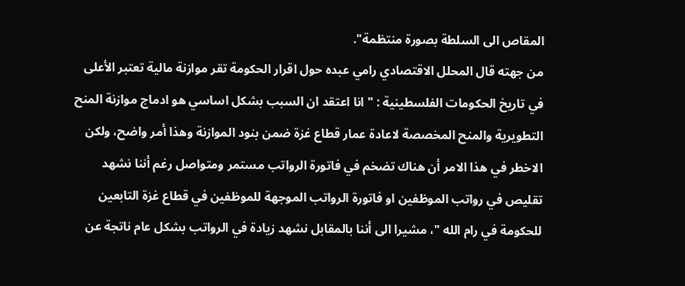المقاص الى السلطة بصورة منتظمة".
من جهته قال المحلل الاقتصادي رامي عبده حول اقرار الحكومة تقر موازنة مالية تعتبر الأعلى في تاريخ الحكومات الفلسطينية : " انا اعتقد ان السبب بشكل اساسي هو ادماج موازنة المنح التطويرية والمنح المخصصة لاعادة عمار قطاع غزة ضمن بنود الموازنة وهذا أمر واضح، ولكن الاخطر في هذا الامر أن هناك تضخم في فاتورة الرواتب مستمر ومتواصل رغم أننا نشهد تقليص في رواتب الموظفين او فاتورة الرواتب الموجهة للموظفين في قطاع غزة التابعين للحكومة في رام الله "، مشيرا الى أننا بالمقابل نشهد زيادة في الرواتب بشكل عام ناتجة عن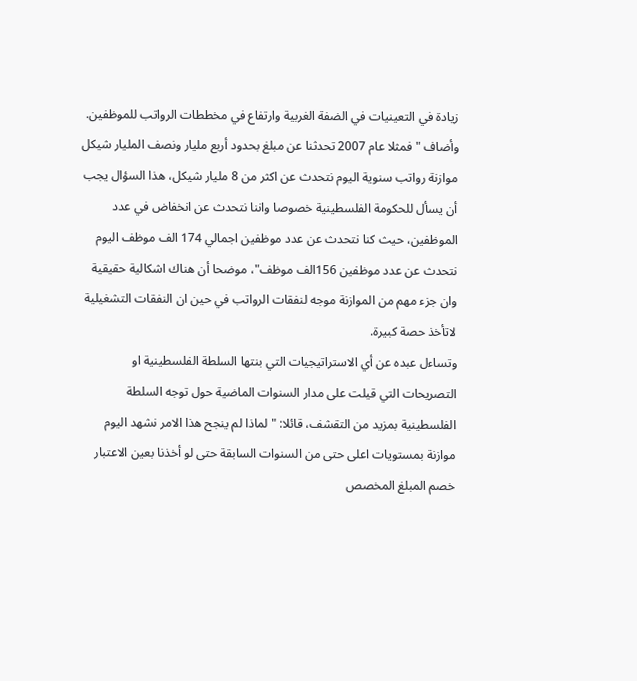زيادة في التعينيات في الضفة الغربية وارتفاع في مخططات الرواتب للموظفين.
وأضاف " فمثلا عام 2007 تحدثنا عن مبلغ بحدود أربع مليار ونصف المليار شيكل موازنة رواتب سنوية اليوم نتحدث عن اكثر من 8 مليار شيكل، هذا السؤال يجب أن يسأل للحكومة الفلسطينية خصوصا واننا نتحدث عن انخفاض في عدد الموظفين، حيث كنا نتحدث عن عدد موظفين اجمالي 174 الف موظف اليوم نتحدث عن عدد موظفين 156الف موظف"، موضحا أن هناك اشكالية حقيقية وان جزء مهم من الموازنة موجه لنفقات الرواتب في حين ان النفقات التشغيلية لاتأخذ حصة كبيرة.
وتساءل عبده عن أي الاستراتيجيات التي بنتها السلطة الفلسطينية او التصريحات التي قيلت على مدار السنوات الماضية حول توجه السلطة الفلسطينية بمزيد من التقشف، قائلا: " لماذا لم ينجح هذا الامر نشهد اليوم موازنة بمستويات اعلى حتى من السنوات السابقة حتى لو أخذنا بعين الاعتبار خصم المبلغ المخصص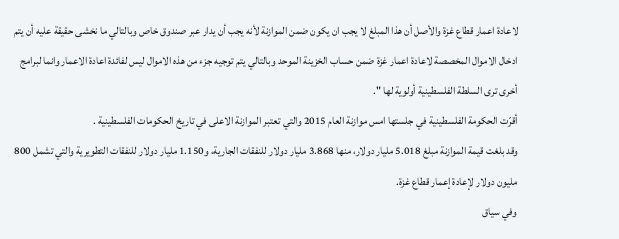لاعادة اعمار قطاع غزة والأصل أن هذا المبلغ لا يجب ان يكون ضمن الموازنة لأنه يجب أن يدار عبر صندوق خاص وبالتالي ما نخشى حقيقة عليه أن يتم ادخال الاموال المخصصة لاعادة اعمار غزة ضمن حساب الخزينة الموحد وبالتالي يتم توجيه جزء من هذه الاموال ليس لفائدة اعادة الاعمار وانما لبرامج أخرى ترى السلطة الفلسطينية أولوية لها ".
أقرّت الحكومة الفلسطينية في جلستها امس موازنة العام 2015 والتي تعتبر الموازنة الاعلى في تاريخ الحكومات الفلسطينية .
وقد بلغت قيمة الموازنة مبلغ 5.018 مليار دولار، منها 3.868 مليار دولار للنفقات الجارية، و1.150 مليار دولار للنفقات التطويرية والتي تشمل 800 مليون دولار لإعادة إعمار قطاع غزة.
وفي سياق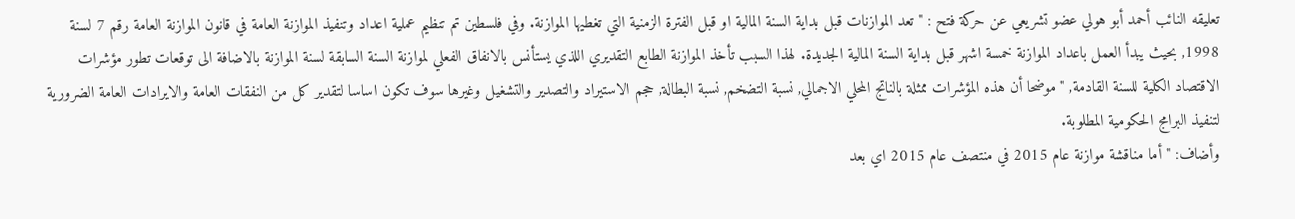تعليقه النائب أحمد أبو هولي عضو تشريعي عن حركة فتح : " تعد الموازنات قبل بداية السنة المالية او قبل الفترة الزمنية التي تغطيها الموازنة. وفي فلسطين تم تنظيم عملية اعداد وتنفيذ الموازنة العامة في قانون الموازنة العامة رقم 7 لسنة 1998, بحيث يبدأ العمل باعداد الموازنة خمسة اشهر قبل بداية السنة المالية الجديدة. لهذا السبب تأخذ الموازنة الطابع التقديري اللذي يستأنس بالانفاق الفعلي لموازنة السنة السابقة لسنة الموازنة بالاضافة الى توقعات تطور مؤشرات الاقتصاد الكلية للسنة القادمة, " موضحا أن هذه المؤشرات ممثلة بالناتج المحلي الاجمالي, نسبة التضخم, نسبة البطالة, حجم الاستيراد والتصدير والتشغيل وغيرها سوف تكون اساسا لتقدير كل من النفقات العامة والايرادات العامة الضرورية لتنفيذ البرامج الحكومية المطلوبة.
وأضاف: " أما مناقشة موازنة عام 2015 في منتصف عام 2015 اي بعد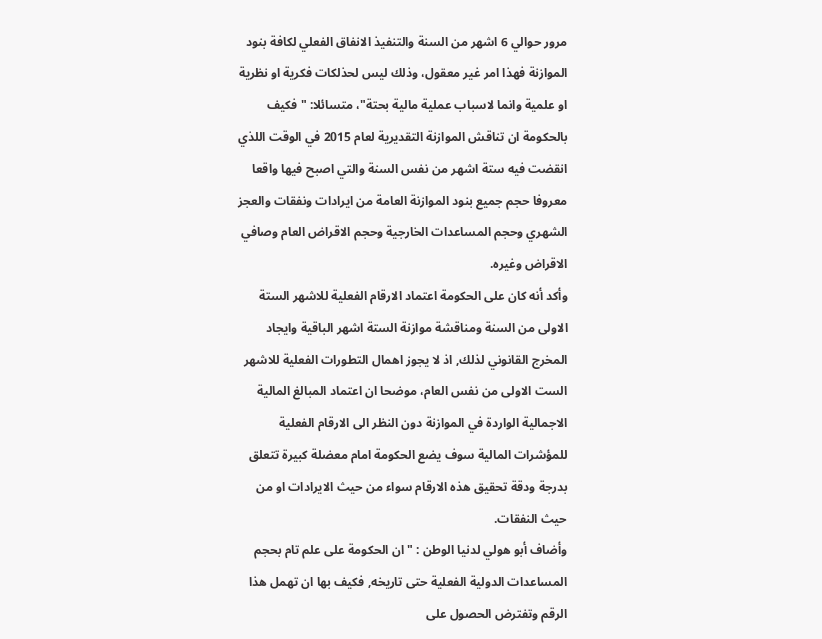مرور حوالي 6 اشهر من السنة والتنفيذ الانفاق الفعلي لكافة بنود الموازنة فهذا امر غير معقول، وذلك ليس لحذلكات فكرية او نظرية او علمية وانما لاسباب عملية مالية بحتة"، متسائلا: " فكيف بالحكومة ان تناقش الموازنة التقديرية لعام 2015 في الوقت اللذي انقضت فيه ستة اشهر من نفس السنة والتي اصبح فيها واقعا معروفا حجم جميع بنود الموازنة العامة من ايرادات ونفقات والعجز الشهري وحجم المساعدات الخارجية وحجم الاقراض العام وصافي الاقراض وغيره.
وأكد أنه كان على الحكومة اعتماد الارقام الفعلية للاشهر الستة الاولى من السنة ومناقشة موازنة الستة اشهر الباقية وايجاد المخرج القانوني لذلك, اذ لا يجوز اهمال التطورات الفعلية للاشهر الست الاولى من نفس العام، موضحا ان اعتماد المبالغ المالية الاجمالية الواردة في الموازنة دون النظر الى الارقام الفعلية للمؤشرات المالية سوف يضع الحكومة امام معضلة كبيرة تتعلق بدرجة ودقة تحقيق هذه الارقام سواء من حيث الايرادات او من حيث النفقات.
وأضاف أبو هولي لدنيا الوطن : " ان الحكومة على علم تام بحجم المساعدات الدولية الفعلية حتى تاريخه, فكيف بها ان تهمل هذا الرقم وتفترض الحصول على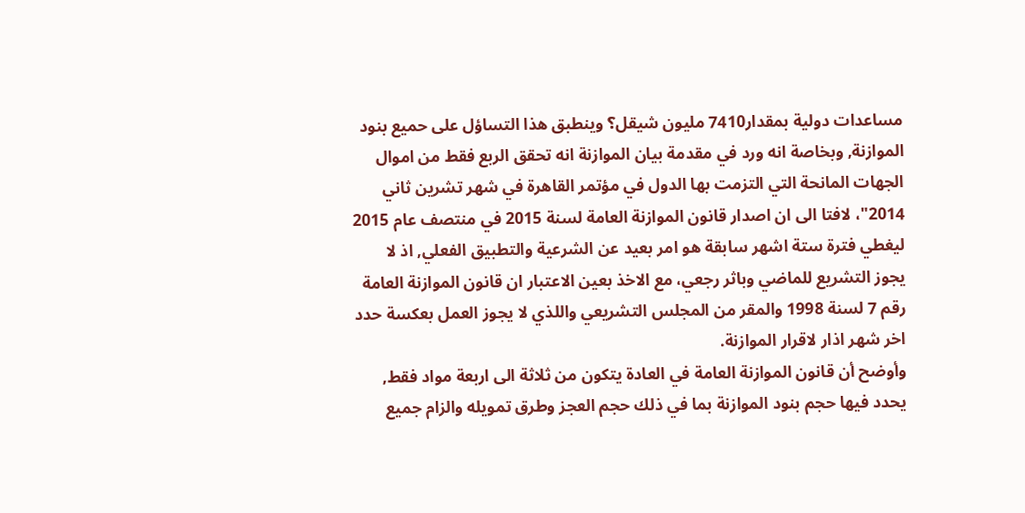مساعدات دولية بمقدار7410 مليون شيقل؟ وينطبق هذا التساؤل على حميع بنود الموازنة, وبخاصة انه ورد في مقدمة بيان الموازنة انه تحقق الربع فقط من اموال الجهات المانحة التي التزمت بها الدول في مؤتمر القاهرة في شهر تشرين ثاني 2014"، لافتا الى ان اصدار قانون الموازنة العامة لسنة 2015 في منتصف عام 2015 ليغطي فترة ستة اشهر سابقة هو امر بعيد عن الشرعية والتطبيق الفعلي, اذ لا يجوز التشريع للماضي وباثر رجعي، مع الاخذ بعين الاعتبار ان قانون الموازنة العامة رقم 7 لسنة 1998 والمقر من المجلس التشريعي واللذي لا يجوز العمل بعكسة حدد اخر شهر اذار لاقرار الموازنة.
وأوضح أن قانون الموازنة العامة في العادة يتكون من ثلاثة الى اربعة مواد فقط, يحدد فيها حجم بنود الموازنة بما في ذلك حجم العجز وطرق تمويله والزام جميع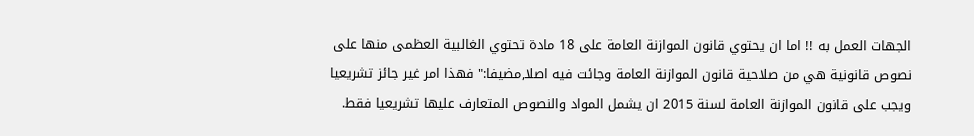الجهات العمل به !! اما ان يحتوي قانون الموازنة العامة على 18 مادة تحتوي الغالبية العظمى منها على نصوص قانونية هي من صلاحية قانون الموازنة العامة وجائت فيه اصلا,مضيفا:" فهذا امر غير جائز تشريعيا ويجب على قانون الموازنة العامة لسنة 2015 ان يشمل المواد والنصوص المتعارف عليها تشريعيا فقط.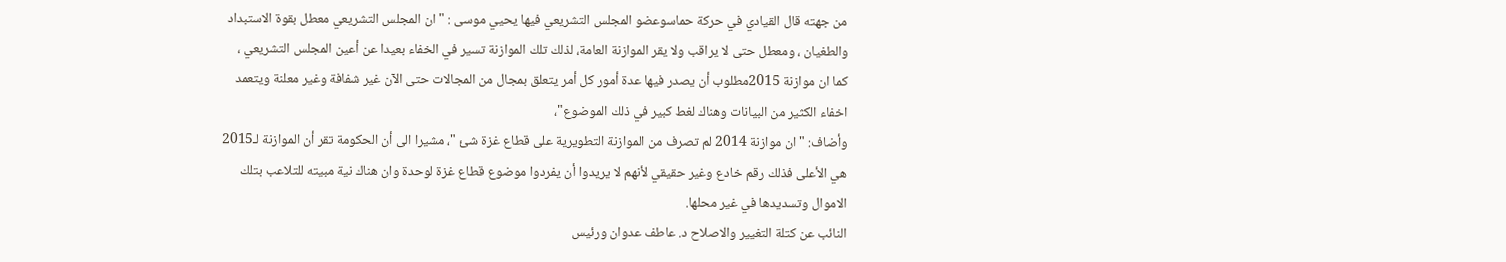من جهته قال القيادي في حركة حماسوعضو المجلس التشريعي فيها يحيي موسى : " ان المجلس التشريعي معطل بقوة الاستبداد والطغيان ، ومعطل حتى لا يراقب ولا يقر الموازنة العامة، لذلك تلك الموازنة تسير في الخفاء بعيدا عن أعين المجلس التشريعي ، كما ان موازنة 2015مطلوب أن يصدر فيها عدة أمور كل أمر يتعلق بمجال من المجالات حتى الآن غير شفافة وغير معلنة ويتعمد اخفاء الكثير من البيانات وهناك لغط كبير في ذلك الموضوع"،
وأضاف: " ان موازنة 2014 لم تصرف من الموازنة التطويرية على قطاع غزة شئ "، مشيرا الى أن الحكومة تقر أن الموازنة لـ2015 هي الأعلى فذلك رقم خادع وغير حقيقي لأنهم لا يريدوا أن يفردوا موضوع قطاع غزة لوحدة وان هناك نية مبيته للتلاعب بتلك الاموال وتسديدها في غير محلها.
النائب عن كتلة التغيير والاصلاح د. عاطف عدوان ورئيس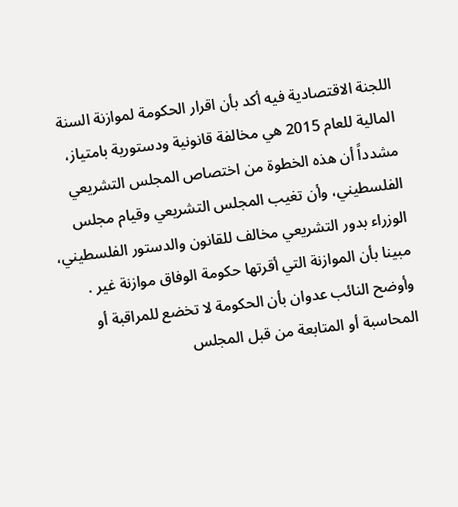اللجنة الاقتصادية فيه أكد بأن اقرار الحكومة لموازنة السنة المالية للعام 2015 هي مخالفة قانونية ودستورية بامتياز، مشدداً أن هذه الخطوة من اختصاص المجلس التشريعي الفلسطيني، وأن تغيب المجلس التشريعي وقيام مجلس الوزراء بدور التشريعي مخالف للقانون والدستور الفلسطيني، مبينا بأن الموازنة التي أقرتها حكومة الوفاق موازنة غير .
وأوضح النائب عدوان بأن الحكومة لا تخضع للمراقبة أو المحاسبة أو المتابعة من قبل المجلس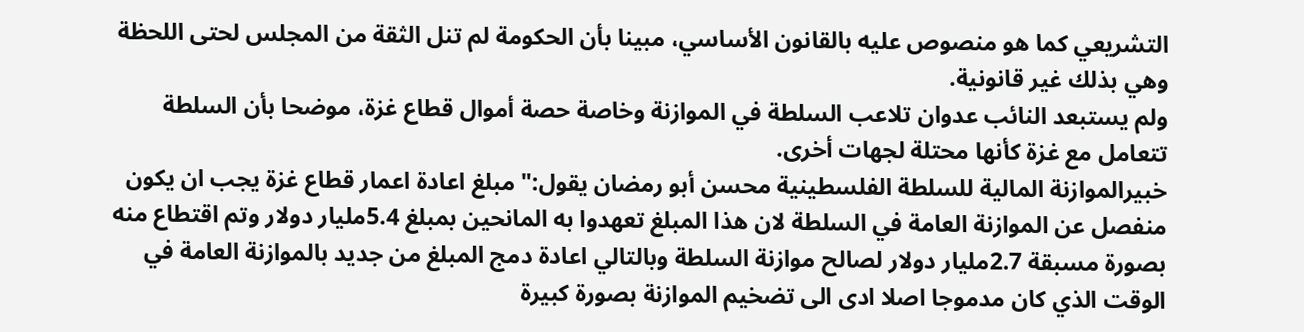التشريعي كما هو منصوص عليه بالقانون الأساسي، مبينا بأن الحكومة لم تنل الثقة من المجلس لحتى اللحظة وهي بذلك غير قانونية.
ولم يستبعد النائب عدوان تلاعب السلطة في الموازنة وخاصة حصة أموال قطاع غزة، موضحا بأن السلطة تتعامل مع غزة كأنها محتلة لجهات أخرى.
خبيرالموازنة المالية للسلطة الفلسطينية محسن أبو رمضان يقول:" مبلغ اعادة اعمار قطاع غزة يجب ان يكون منفصل عن الموازنة العامة في السلطة لان هذا المبلغ تعهدوا به المانحين بمبلغ 5.4مليار دولار وتم اقتطاع منه بصورة مسبقة 2.7مليار دولار لصالح موازنة السلطة وبالتالي اعادة دمج المبلغ من جديد بالموازنة العامة في الوقت الذي كان مدموجا اصلا ادى الى تضخيم الموازنة بصورة كبيرة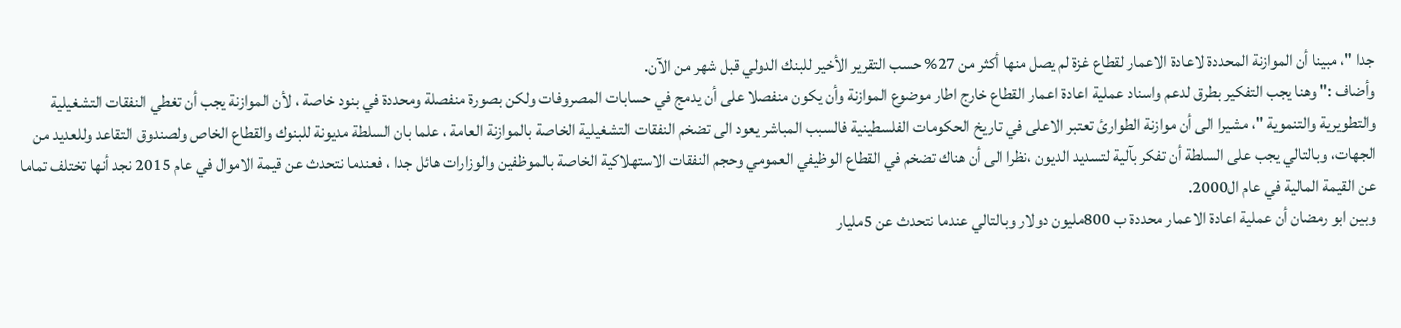جدا "، مبينا أن الموازنة المحددة لاعادة الاعمار لقطاع غزة لم يصل منها أكثر من 27% حسب التقرير الأخير للبنك الدولي قبل شهر من الآن.
وأضاف :" وهنا يجب التفكير بطرق لدعم واسناد عملية اعادة اعمار القطاع خارج اطار موضوع الموازنة وأن يكون منفصلا على أن يدمج في حسابات المصروفات ولكن بصورة منفصلة ومحددة في بنود خاصة ، لأن الموازنة يجب أن تغطي النفقات التشغيلية والتطويرية والتنموية "، مشيرا الى أن موازنة الطوارئ تعتبر الاعلى في تاريخ الحكومات الفلسطينية فالسبب المباشر يعود الى تضخم النفقات التشغيلية الخاصة بالموازنة العامة ، علما بان السلطة مديونة للبنوك والقطاع الخاص ولصندوق التقاعد وللعديد من الجهات، وبالتالي يجب على السلطة أن تفكر بآلية لتسديد الديون ،نظرا الى أن هناك تضخم في القطاع الوظيفي العمومي وحجم النفقات الاستهلاكية الخاصة بالموظفين والوزارات هائل جدا ، فعندما نتحدث عن قيمة الاموال في عام 2015 نجد أنها تختلف تماما عن القيمة المالية في عام ال2000.
وبين ابو رمضان أن عملية اعادة الاعمار محددة ب 800مليون دولار وبالتالي عندما نتحدث عن 5مليار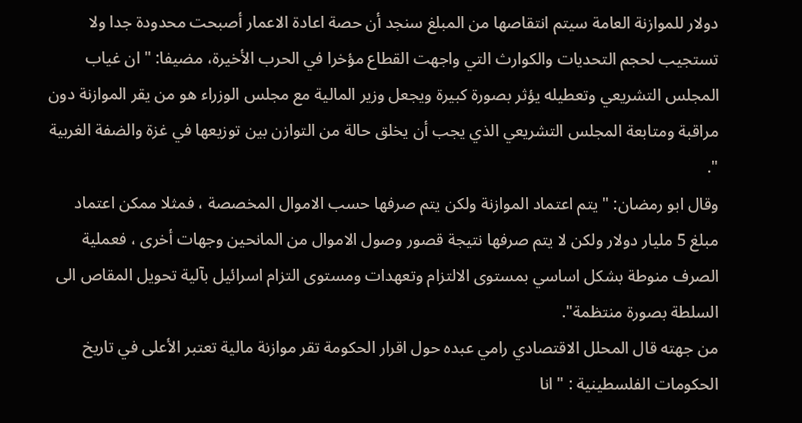دولار للموازنة العامة سيتم انتقاصها من المبلغ سنجد أن حصة اعادة الاعمار أصبحت محدودة جدا ولا تستجيب لحجم التحديات والكوارث التي واجهت القطاع مؤخرا في الحرب الأخيرة، مضيفا: " ان غياب المجلس التشريعي وتعطيله يؤثر بصورة كبيرة ويجعل وزير المالية مع مجلس الوزراء هو من يقر الموازنة دون مراقبة ومتابعة المجلس التشريعي الذي يجب أن يخلق حالة من التوازن بين توزيعها في غزة والضفة الغربية ".
وقال ابو رمضان: " يتم اعتماد الموازنة ولكن يتم صرفها حسب الاموال المخصصة ، فمثلا ممكن اعتماد مبلغ 5 مليار دولار ولكن لا يتم صرفها نتيجة قصور وصول الاموال من المانحين وجهات أخرى ، فعملية الصرف منوطة بشكل اساسي بمستوى الالتزام وتعهدات ومستوى التزام اسرائيل بآلية تحويل المقاص الى السلطة بصورة منتظمة".
من جهته قال المحلل الاقتصادي رامي عبده حول اقرار الحكومة تقر موازنة مالية تعتبر الأعلى في تاريخ الحكومات الفلسطينية : " انا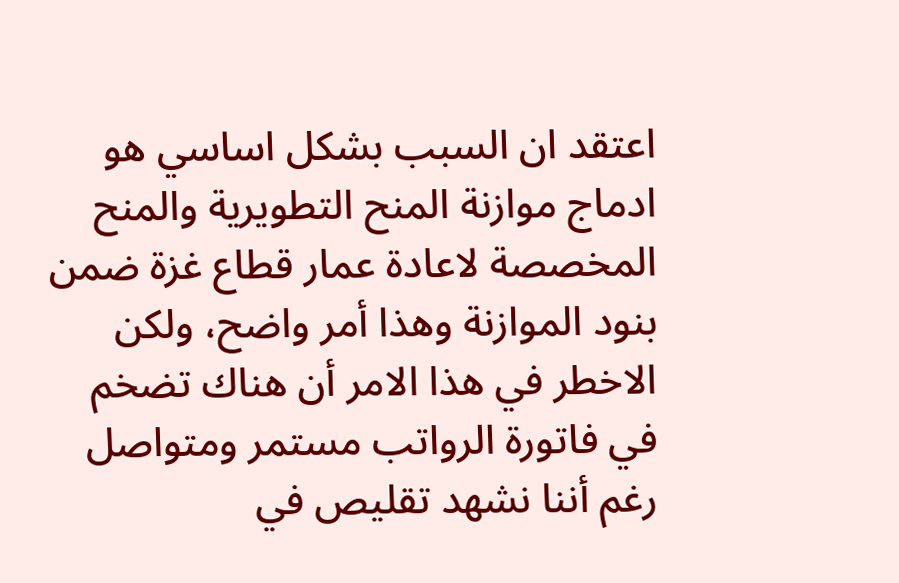اعتقد ان السبب بشكل اساسي هو ادماج موازنة المنح التطويرية والمنح المخصصة لاعادة عمار قطاع غزة ضمن بنود الموازنة وهذا أمر واضح، ولكن الاخطر في هذا الامر أن هناك تضخم في فاتورة الرواتب مستمر ومتواصل رغم أننا نشهد تقليص في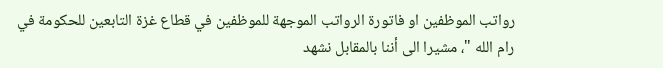رواتب الموظفين او فاتورة الرواتب الموجهة للموظفين في قطاع غزة التابعين للحكومة في رام الله "، مشيرا الى أننا بالمقابل نشهد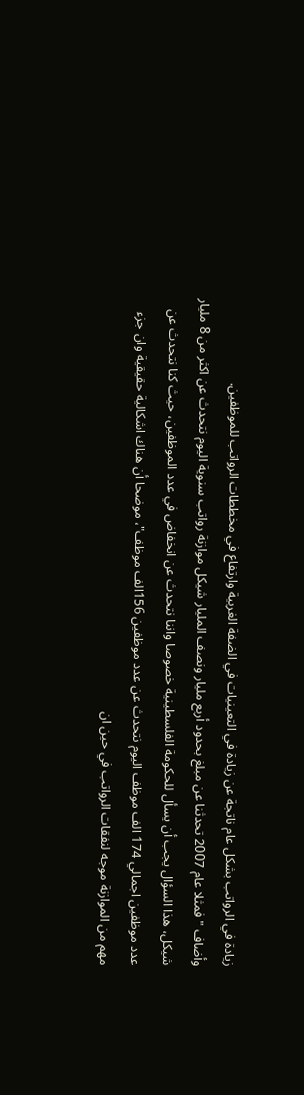زيادة في الرواتب بشكل عام ناتجة عن زيادة في التعينيات في الضفة الغربية وارتفاع في مخططات الرواتب للموظفين.
وأضاف " فمثلا عام 2007 تحدثنا عن مبلغ بحدود أربع مليار ونصف المليار شيكل موازنة رواتب سنوية اليوم نتحدث عن اكثر من 8 مليار شيكل، هذا السؤال يجب أن يسأل للحكومة الفلسطينية خصوصا واننا نتحدث عن انخفاض في عدد الموظفين، حيث كنا نتحدث عن عدد موظفين اجمالي 174 الف موظف اليوم نتحدث عن عدد موظفين 156الف موظف"، موضحا أن هناك اشكالية حقيقية وان جزء مهم من الموازنة موجه لنفقات الرواتب في حين ان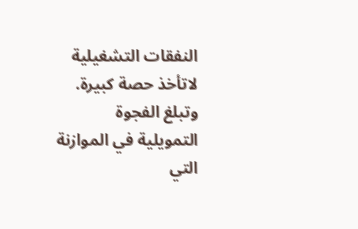النفقات التشغيلية لاتأخذ حصة كبيرة.
وتبلغ الفجوة التمويلية في الموازنة التي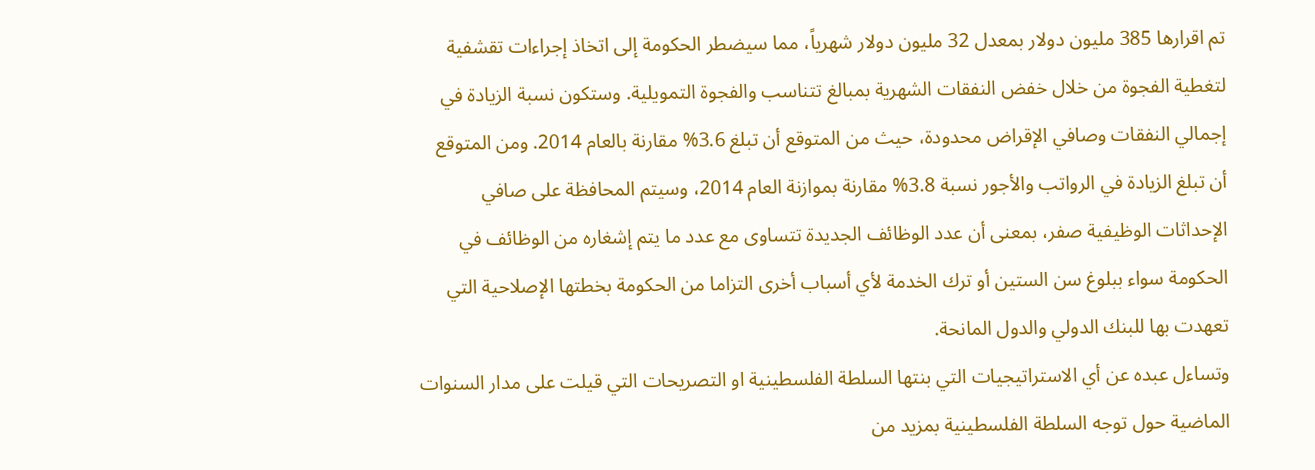تم اقرارها 385 مليون دولار بمعدل 32 مليون دولار شهرياً، مما سيضطر الحكومة إلى اتخاذ إجراءات تقشفية لتغطية الفجوة من خلال خفض النفقات الشهرية بمبالغ تتناسب والفجوة التمويلية. وستكون نسبة الزيادة في إجمالي النفقات وصافي الإقراض محدودة، حيث من المتوقع أن تبلغ 3.6% مقارنة بالعام 2014. ومن المتوقع أن تبلغ الزيادة في الرواتب والأجور نسبة 3.8% مقارنة بموازنة العام 2014، وسيتم المحافظة على صافي الإحداثات الوظيفية صفر، بمعنى أن عدد الوظائف الجديدة تتساوى مع عدد ما يتم إشغاره من الوظائف في الحكومة سواء ببلوغ سن الستين أو ترك الخدمة لأي أسباب أخرى التزاما من الحكومة بخطتها الإصلاحية التي تعهدت بها للبنك الدولي والدول المانحة.
وتساءل عبده عن أي الاستراتيجيات التي بنتها السلطة الفلسطينية او التصريحات التي قيلت على مدار السنوات الماضية حول توجه السلطة الفلسطينية بمزيد من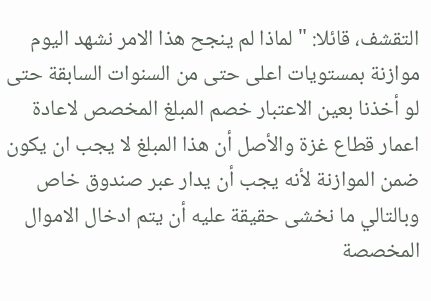التقشف، قائلا: " لماذا لم ينجح هذا الامر نشهد اليوم موازنة بمستويات اعلى حتى من السنوات السابقة حتى لو أخذنا بعين الاعتبار خصم المبلغ المخصص لاعادة اعمار قطاع غزة والأصل أن هذا المبلغ لا يجب ان يكون ضمن الموازنة لأنه يجب أن يدار عبر صندوق خاص وبالتالي ما نخشى حقيقة عليه أن يتم ادخال الاموال المخصصة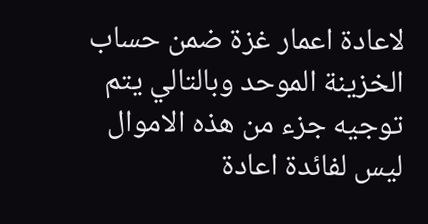لاعادة اعمار غزة ضمن حساب الخزينة الموحد وبالتالي يتم توجيه جزء من هذه الاموال ليس لفائدة اعادة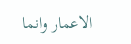الاعمار وانما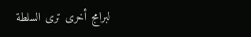لبرامج أخرى ترى السلطة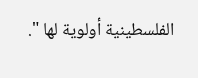الفلسطينية أولوية لها ".